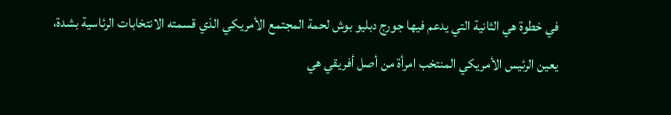في خطوة هي الثانية التي يدعم فيها جورج دبليو بوش لحمة المجتمع الأمريكي الذي قسمته الانتخابات الرئاسية بشدة، يعين الرئيس الأمريكي المنتخب امرأة من أصل أفريقي هي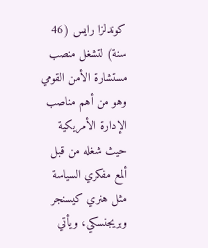كوندلزا رايس (46 سنة) لتشغل منصب مستشارة الأمن القومي وهو من أهم مناصب الإدارة الأمريكية حيث شغله من قبل ألمع مفكري السياسة مثل هنري كيسنجر وبريجنسكي، ويأتي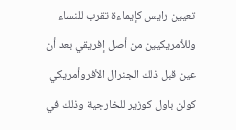تعيين رايس كإيماءة تقرب للنساء وللأمريكيين من أصل إفريقي بعد أن عين قبل ذلك الجنرال الأفروأمريكي كولن باول كوزير للخارجية وذلك في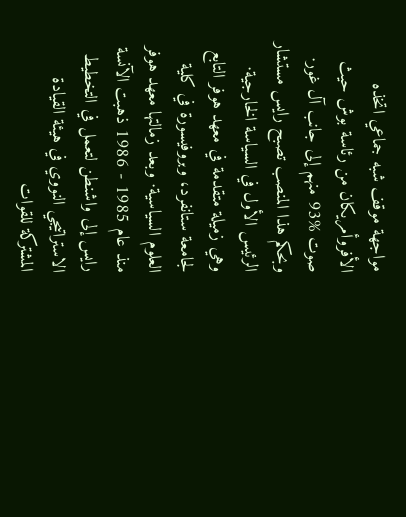مواجهة موقف شبه جماعي اتخذه الأفروأمريكان من رئاسة بوش حيث صوت %93 منهم إلى جانب آل غور·
وبحكم هذا المنصب تصبح رايس مستشار الرئيس الأول في السياسة الخارجية· وهي زميلة متقدمة في معهد هوفر التابع لجامعة ستانفرد، وبروفيسورة في كلية العلوم السياسية· وبعد زمالتها معهد هوفر منذ عام 1985 - 1986 ذهبت الآنسة رايس إلى واشنطن لتعمل في التخطيط الاستراتيجي النووي في هيئة القيادة المشتركة للقوات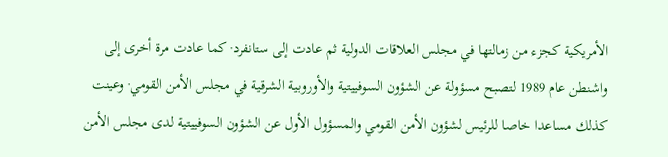الأمريكية كجزء من زمالتها في مجلس العلاقات الدولية ثم عادت إلى ستانفرد· كما عادت مرة أخرى إلى واشنطن عام 1989 لتصبح مسؤولة عن الشؤون السوفييتية والأوروبية الشرقية في مجلس الأمن القومي· وعينت كذلك مساعدا خاصا للرئيس لشؤون الأمن القومي والمسؤول الأول عن الشؤون السوفييتية لدى مجلس الأمن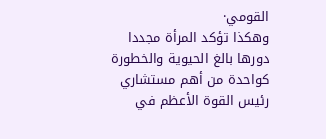القومي·
وهكذا تؤكد المرأة مجددا دورها بالغ الحيوية والخطورة كواحدة من أهم مستشاري رئيس القوة الأعظم في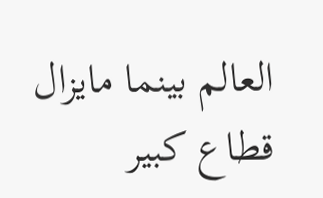العالم بينما مايزال قطاع كبير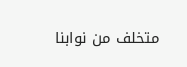متخلف من نوابنا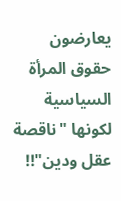يعارضون حقوق المرأة السياسية لكونها "ناقصة عقل ودين"!!